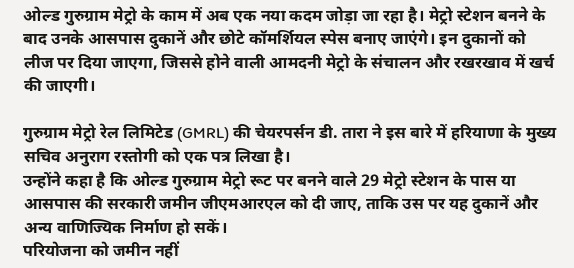ओल्ड गुरुग्राम मेट्रो के काम में अब एक नया कदम जोड़ा जा रहा है। मेट्रो स्टेशन बनने के बाद उनके आसपास दुकानें और छोटे कॉमर्शियल स्पेस बनाए जाएंगे। इन दुकानों को लीज पर दिया जाएगा, जिससे होने वाली आमदनी मेट्रो के संचालन और रखरखाव में खर्च की जाएगी।

गुरुग्राम मेट्रो रेल लिमिटेड (GMRL) की चेयरपर्सन डी. तारा ने इस बारे में हरियाणा के मुख्य सचिव अनुराग रस्तोगी को एक पत्र लिखा है।
उन्होंने कहा है कि ओल्ड गुरुग्राम मेट्रो रूट पर बनने वाले 29 मेट्रो स्टेशन के पास या आसपास की सरकारी जमीन जीएमआरएल को दी जाए, ताकि उस पर यह दुकानें और अन्य वाणिज्यिक निर्माण हो सकें।
परियोजना को जमीन नहीं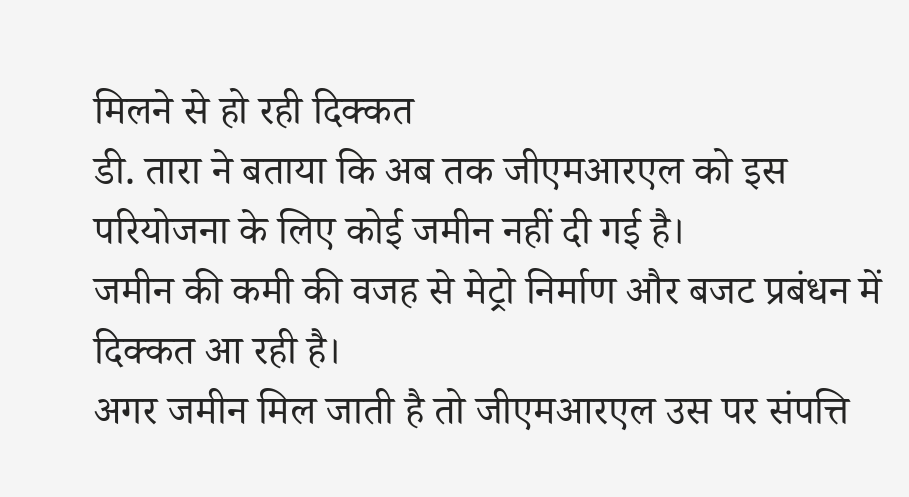मिलने से हो रही दिक्कत
डी. तारा ने बताया कि अब तक जीएमआरएल को इस परियोजना के लिए कोई जमीन नहीं दी गई है।
जमीन की कमी की वजह से मेट्रो निर्माण और बजट प्रबंधन में दिक्कत आ रही है।
अगर जमीन मिल जाती है तो जीएमआरएल उस पर संपत्ति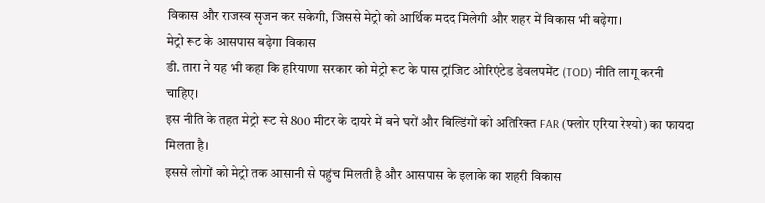विकास और राजस्व सृजन कर सकेगी, जिससे मेट्रो को आर्थिक मदद मिलेगी और शहर में विकास भी बढ़ेगा।
मेट्रो रूट के आसपास बढ़ेगा विकास
डी. तारा ने यह भी कहा कि हरियाणा सरकार को मेट्रो रूट के पास ट्रांजिट ओरिएंटेड डेवलपमेंट (TOD) नीति लागू करनी चाहिए।
इस नीति के तहत मेट्रो रूट से 800 मीटर के दायरे में बने घरों और बिल्डिंगों को अतिरिक्त FAR (फ्लोर एरिया रेश्यो) का फायदा मिलता है।
इससे लोगों को मेट्रो तक आसानी से पहुंच मिलती है और आसपास के इलाके का शहरी विकास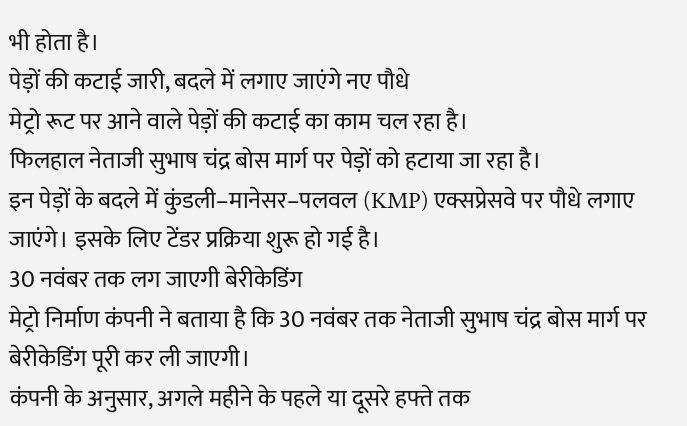भी होता है।
पेड़ों की कटाई जारी, बदले में लगाए जाएंगे नए पौधे
मेट्रो रूट पर आने वाले पेड़ों की कटाई का काम चल रहा है।
फिलहाल नेताजी सुभाष चंद्र बोस मार्ग पर पेड़ों को हटाया जा रहा है।
इन पेड़ों के बदले में कुंडली–मानेसर–पलवल (KMP) एक्सप्रेसवे पर पौधे लगाए जाएंगे। इसके लिए टेंडर प्रक्रिया शुरू हो गई है।
30 नवंबर तक लग जाएगी बेरीकेडिंग
मेट्रो निर्माण कंपनी ने बताया है कि 30 नवंबर तक नेताजी सुभाष चंद्र बोस मार्ग पर बेरीकेडिंग पूरी कर ली जाएगी।
कंपनी के अनुसार, अगले महीने के पहले या दूसरे हफ्ते तक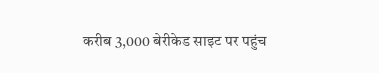करीब 3,000 बेरीकेड साइट पर पहुंच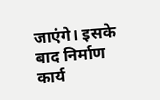जाएंगे। इसके बाद निर्माण कार्य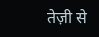तेज़ी से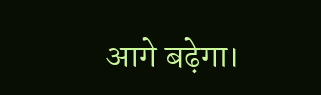आगे बढ़ेगा।